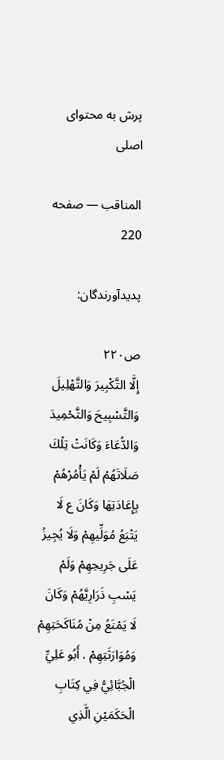پرش به محتوای اصلی

المناقب — صفحه 220

پدیدآورندگان:

ص۲۲۰
إِلَّا التَّكْبِيرَ وَالتَّهْلِيلَ وَالتَّسْبِيحَ وَالتَّحْمِيدَ وَالدُّعَاءَ وَكَانَتْ تِلْكَ صَلَاتَهُمْ لَمْ يَأْمُرْهُمْ بِإِعَادَتِهَا وَكَانَ ع لَا يَتْبَعُ مُوَلِّيهِمْ وَلَا يُجِيزُ عَلَى جَرِيحِهِمْ وَلَمْ يَسْبِ ذَرَارِيَّهُمْ وَكَانَ لَا يَمْنَعُ مِنْ مُنَاكَحَتِهِمْ وَمُوَارَثَتِهِمْ . أَبُو عَلِيِّ الْجُبَّائِيُّ فِي كِتَابِ الْحَكَمَيْنِ الَّذِي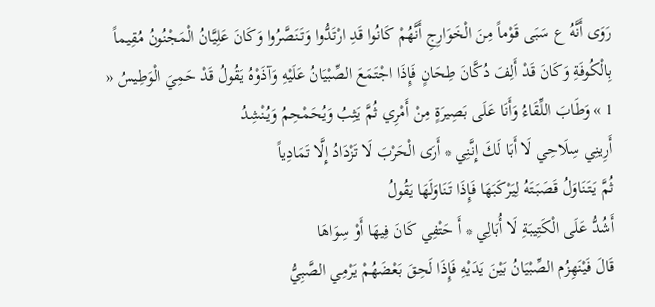رَوَى أَنَّهُ ع سَبَى قَوْماً مِنَ الْخَوَارِجِ أَنَّهُمْ كَانُوا قَدِ ارْتَدُّوا وَتَنَصَّرُوا وَكَانَ عَلِيَّانُ الْمَجْنُونُ مُقِيماً بِالْكُوفَةِ وَكَانَ قَدْ أَلِفَ دُكَّانَ طِحَانٍ فَإِذَا اجْتَمَعَ الصِّبْيَانُ عَلَيْهِ وَآذَوْهُ يَقُولُ قَدْ حَمِيَ الْوَطِيسُ « 1 » وَطَابَ اللِّقَاءُ وَأَنَا عَلَى بَصِيرَةٍ مِنْ أَمْرِي ثُمَّ يَثِبُ وَيُحَمْحِمُ وَيُنْشِدُ
أَرِينِي سِلَاحِي لَا أَبَا لَكَ إِنَّنِي * أَرَى الْحَرْبَ لَا تَزْدَادُ إِلَّا تَمَادِياً
ثُمَّ يَتَنَاوَلُ قَصَبَتَهُ لِيَرْكَبَهَا فَإِذَا تَنَاوَلَهَا يَقُولُ
أَشُدُّ عَلَى الْكَتِيبَةِ لَا أُبَالِي * أَ حَتْفِي كَانَ فِيهَا أَوْ سِوَاهَا
قَالَ فَيْنَهِزُم الصِّبْيَانُ بَيْنَ يَدَيْهِ فَإِذَا لَحِقَ بَعْضَهُمْ يَرْمِي الصَّبِيُّ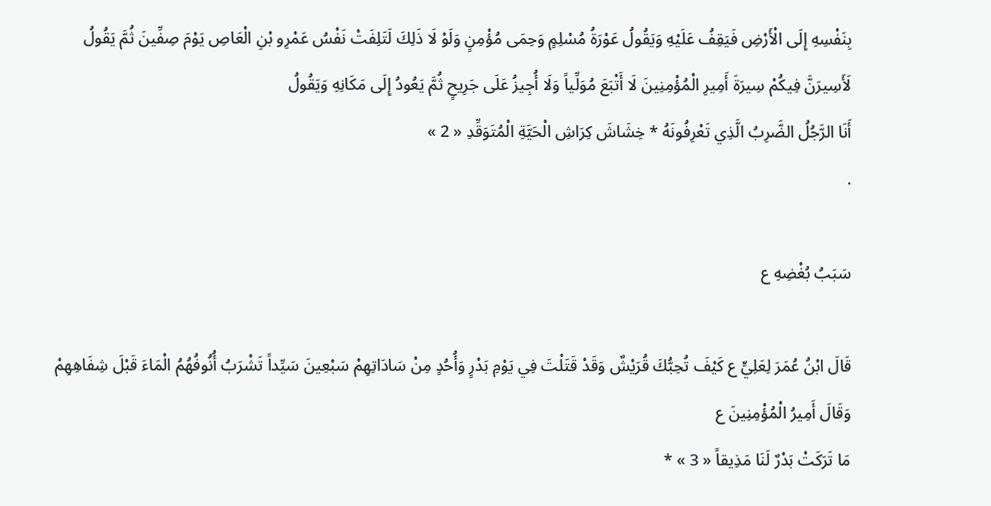بِنَفْسِهِ إِلَى الْأَرْضِ فَيَقِفُ عَلَيْهِ وَيَقُولُ عَوْرَةُ مُسْلِمٍ وَحِمَى مُؤْمِنٍ وَلَوْ لَا ذَلِكَ لَتَلِفَتْ نَفْسُ عَمْرِو بْنِ الْعَاصِ يَوْمَ صِفِّينَ ثُمَّ يَقُولُ لَأَسِيرَنَّ فِيكُمْ سِيرَةَ أَمِيرِ الْمُؤْمِنِينَ لَا أَتْبَعَ مُوَلِّياً وَلَا أُجِيزُ عَلَى جَرِيحٍ ثُمَّ يَعُودُ إِلَى مَكَانِهِ وَيَقُولُ
أَنَا الرَّجُلُ الضَّرِبُ الَّذِي تَعْرِفُونَهُ * خِشَاشَ كِرَاشِ الْحَيَّةِ الْمُتَوَقِّدِ « 2 »
.

سَبَبُ بُغْضِهِ ع

قَالَ ابْنُ عُمَرَ لِعَلِيٍّ ع كَيْفَ تُحِبُّكَ قُرَيْشٌ وَقَدْ قَتَلْتَ فِي يَوْمِ بَدْرٍ وَأُحُدٍ مِنْ سَادَاتِهِمْ سَبْعِينَ سَيِّداً تَشْرَبُ أُنُوفُهُمُ الْمَاءَ قَبْلَ شِفَاهِهِمْ وَقَالَ أَمِيرُ الْمُؤْمِنِينَ ع
مَا تَرَكَتْ بَدْرٌ لَنَا مَذِيقاً « 3 » *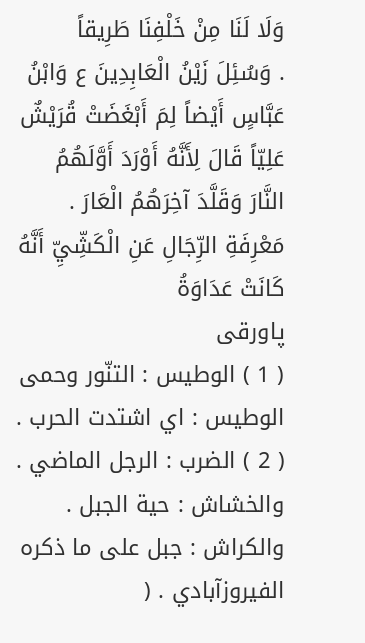وَلَا لَنَا مِنْ خَلْفِنَا طَرِيقاً
. وَسُئِلَ زَيْنُ الْعَابِدِينَ ع وَابْنُ عَبَّاسٍ أَيْضاً لِمَ أَبْغَضَتْ قُرَيْشٌ عَلِيّاً قَالَ لِأَنَّهُ أَوْرَدَ أَوَّلَهُمُ النَّارَ وَقَلَّدَ آخِرَهُمُ الْعَارَ . مَعْرِفَةِ الرِّجَالِ عَنِ الْكَشِّيِّ أَنَّهُ كَانَتْ عَدَاوَةُ
پاورقی
( 1 ) الوطيس : التنّور وحمى الوطيس : اي اشتدت الحرب . ( 2 ) الضرب : الرجل الماضي . والخشاش : حية الجبل . والكراش : جبل على ما ذكره الفيروزآبادي . (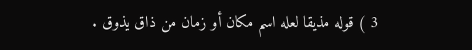3 ) قوله مذيقا لعله اسم مكان أو زمان من ذاق يذوق .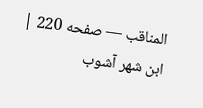المناقب — صفحه 220 | ابن شهر آشوب